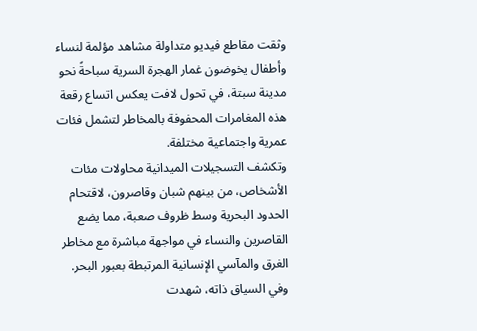وثقت مقاطع فيديو متداولة مشاهد مؤلمة لنساء وأطفال يخوضون غمار الهجرة السرية سباحةً نحو مدينة سبتة، في تحول لافت يعكس اتساع رقعة هذه المغامرات المحفوفة بالمخاطر لتشمل فئات عمرية واجتماعية مختلفة.
وتكشف التسجيلات الميدانية محاولات مئات الأشخاص، من بينهم شبان وقاصرون، لاقتحام الحدود البحرية وسط ظروف صعبة، مما يضع القاصرين والنساء في مواجهة مباشرة مع مخاطر الغرق والمآسي الإنسانية المرتبطة بعبور البحر.
وفي السياق ذاته، شهدت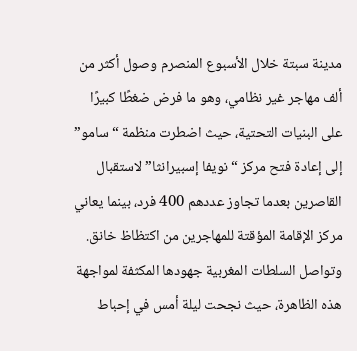مدينة سبتة خلال الأسبوع المنصرم وصول أكثر من ألف مهاجر غير نظامي، وهو ما فرض ضغطًا كبيرًا على البنيات التحتية، حيث اضطرت منظمة “سامو” إلى إعادة فتح مركز “نويفا إسبيرانثا” لاستقبال القاصرين بعدما تجاوز عددهم 400 فرد، بينما يعاني مركز الإقامة المؤقتة للمهاجرين من اكتظاظ خانق.
وتواصل السلطات المغربية جهودها المكثفة لمواجهة هذه الظاهرة، حيث نجحت ليلة أمس في إحباط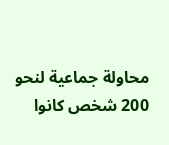محاولة جماعية لنحو 200 شخص كانوا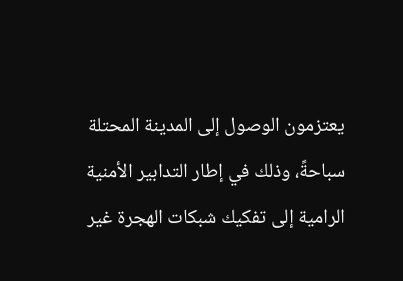يعتزمون الوصول إلى المدينة المحتلة سباحةً، وذلك في إطار التدابير الأمنية الرامية إلى تفكيك شبكات الهجرة غير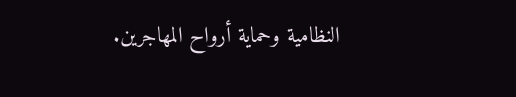النظامية وحماية أرواح المهاجرين.